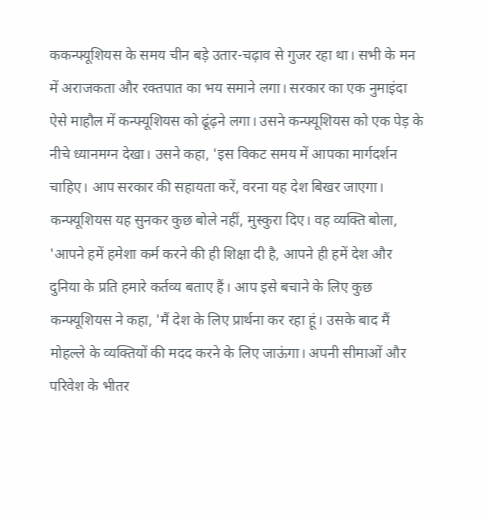ककन्फ्यूशियस के समय चीन बड़े उतार-चढ़ाव से गुजर रहा था। सभी के मन में अराजकता और रक्तपात का भय समाने लगा। सरकार का एक नुमाइंदा ऐसे माहौल में कन्फ्यूशियस को ढूंढ़ने लगा। उसने कन्फ्यूशियस को एक पेड़ के नीचे ध्यानमग्न देखा। उसने कहा, 'इस विकट समय में आपका मार्गदर्शन चाहिए। आप सरकार की सहायता करें, वरना यह देश बिखर जाएगा।
कन्फ्यूशियस यह सुनकर कुछ बोले नहीं, मुस्कुरा दिए। वह व्यक्ति बोला, 'आपने हमें हमेशा कर्म करने की ही शिक्षा दी है, आपने ही हमें देश और दुनिया के प्रति हमारे कर्तव्य बताए हैं। आप इसे बचाने के लिए कुछ
कन्फ्यूशियस ने कहा, 'मैं देश के लिए प्रार्थना कर रहा हूं। उसके बाद मैं मोहल्ले के व्यक्तियों की मदद करने के लिए जाऊंगा। अपनी सीमाओं और परिवेश के भीतर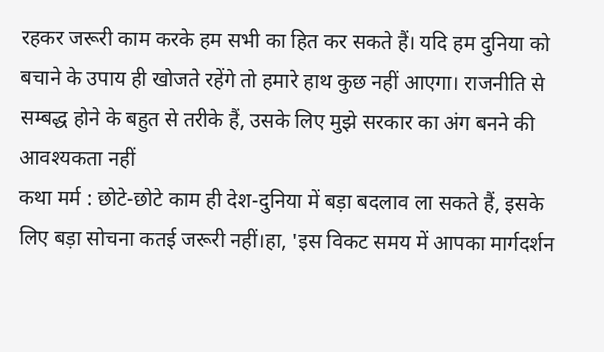रहकर जरूरी काम करके हम सभी का हित कर सकते हैं। यदि हम दुनिया को बचाने के उपाय ही खोजते रहेंगे तो हमारे हाथ कुछ नहीं आएगा। राजनीति से सम्बद्ध होने के बहुत से तरीके हैं, उसके लिए मुझे सरकार का अंग बनने की आवश्यकता नहीं
कथा मर्म : छोटे-छोटे काम ही देश-दुनिया में बड़ा बदलाव ला सकते हैं, इसके लिए बड़ा सोचना कतई जरूरी नहीं।हा, 'इस विकट समय में आपका मार्गदर्शन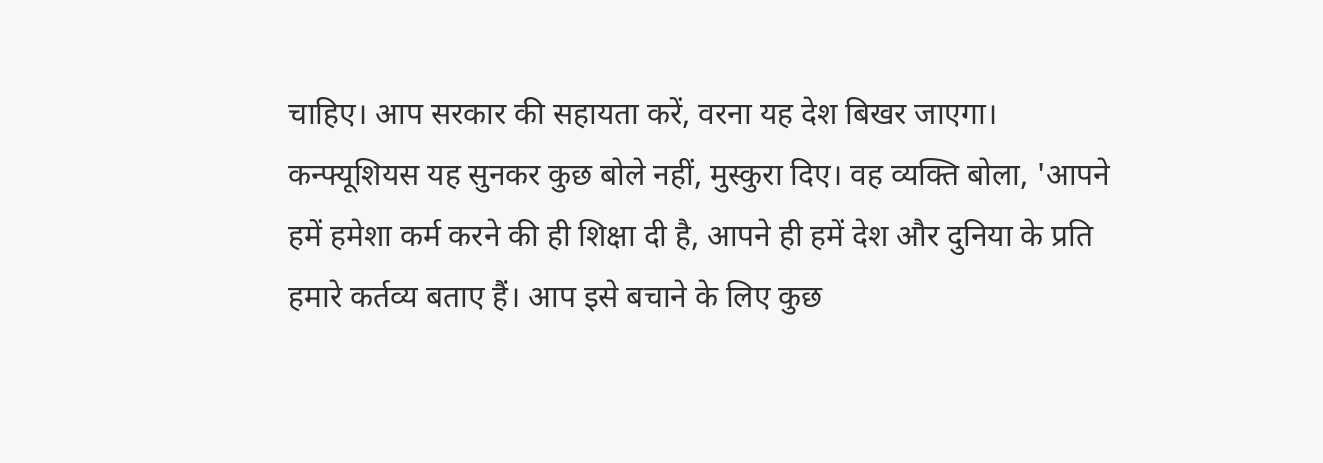चाहिए। आप सरकार की सहायता करें, वरना यह देश बिखर जाएगा।
कन्फ्यूशियस यह सुनकर कुछ बोले नहीं, मुस्कुरा दिए। वह व्यक्ति बोला, 'आपने हमें हमेशा कर्म करने की ही शिक्षा दी है, आपने ही हमें देश और दुनिया के प्रति हमारे कर्तव्य बताए हैं। आप इसे बचाने के लिए कुछ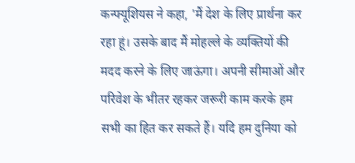कन्फ्यूशियस ने कहा, 'मैं देश के लिए प्रार्थना कर रहा हूं। उसके बाद मैं मोहल्ले के व्यक्तियों की मदद करने के लिए जाऊंगा। अपनी सीमाओं और परिवेश के भीतर रहकर जरूरी काम करके हम सभी का हित कर सकते हैं। यदि हम दुनिया को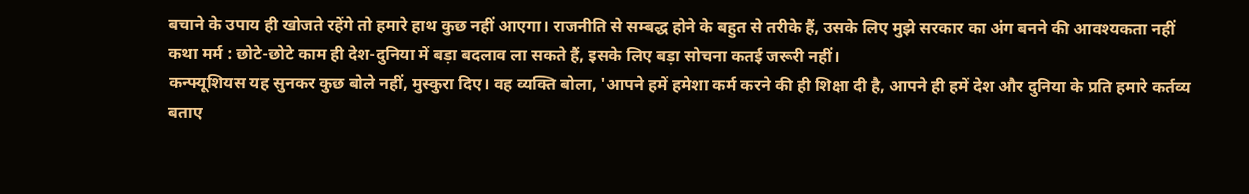बचाने के उपाय ही खोजते रहेंगे तो हमारे हाथ कुछ नहीं आएगा। राजनीति से सम्बद्ध होने के बहुत से तरीके हैं, उसके लिए मुझे सरकार का अंग बनने की आवश्यकता नहीं
कथा मर्म : छोटे-छोटे काम ही देश-दुनिया में बड़ा बदलाव ला सकते हैं, इसके लिए बड़ा सोचना कतई जरूरी नहीं।
कन्फ्यूशियस यह सुनकर कुछ बोले नहीं, मुस्कुरा दिए। वह व्यक्ति बोला, 'आपने हमें हमेशा कर्म करने की ही शिक्षा दी है, आपने ही हमें देश और दुनिया के प्रति हमारे कर्तव्य बताए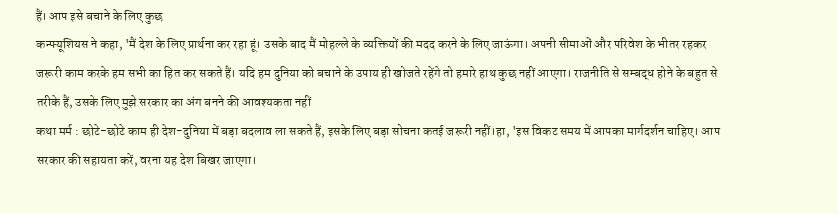हैं। आप इसे बचाने के लिए कुछ
कन्फ्यूशियस ने कहा, 'मैं देश के लिए प्रार्थना कर रहा हूं। उसके बाद मैं मोहल्ले के व्यक्तियों की मदद करने के लिए जाऊंगा। अपनी सीमाओं और परिवेश के भीतर रहकर जरूरी काम करके हम सभी का हित कर सकते हैं। यदि हम दुनिया को बचाने के उपाय ही खोजते रहेंगे तो हमारे हाथ कुछ नहीं आएगा। राजनीति से सम्बद्ध होने के बहुत से तरीके हैं, उसके लिए मुझे सरकार का अंग बनने की आवश्यकता नहीं
कथा मर्म : छोटे-छोटे काम ही देश-दुनिया में बड़ा बदलाव ला सकते हैं, इसके लिए बड़ा सोचना कतई जरूरी नहीं।हा, 'इस विकट समय में आपका मार्गदर्शन चाहिए। आप सरकार की सहायता करें, वरना यह देश बिखर जाएगा।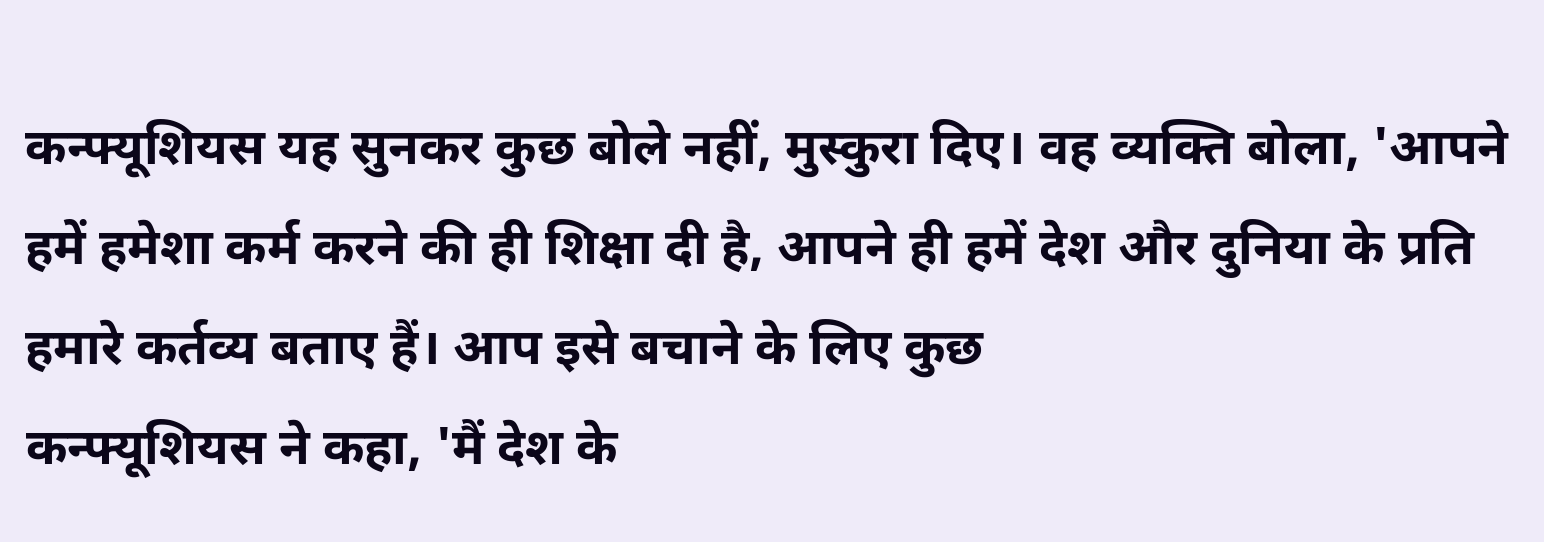कन्फ्यूशियस यह सुनकर कुछ बोले नहीं, मुस्कुरा दिए। वह व्यक्ति बोला, 'आपने हमें हमेशा कर्म करने की ही शिक्षा दी है, आपने ही हमें देश और दुनिया के प्रति हमारे कर्तव्य बताए हैं। आप इसे बचाने के लिए कुछ
कन्फ्यूशियस ने कहा, 'मैं देश के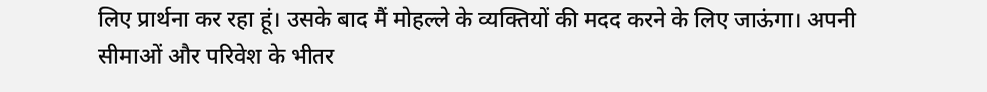लिए प्रार्थना कर रहा हूं। उसके बाद मैं मोहल्ले के व्यक्तियों की मदद करने के लिए जाऊंगा। अपनी सीमाओं और परिवेश के भीतर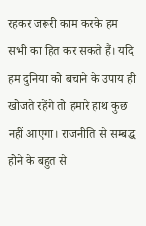रहकर जरूरी काम करके हम सभी का हित कर सकते हैं। यदि हम दुनिया को बचाने के उपाय ही खोजते रहेंगे तो हमारे हाथ कुछ नहीं आएगा। राजनीति से सम्बद्ध होने के बहुत से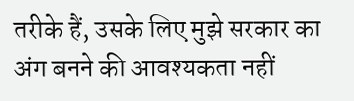तरीके हैं, उसके लिए मुझे सरकार का अंग बनने की आवश्यकता नहीं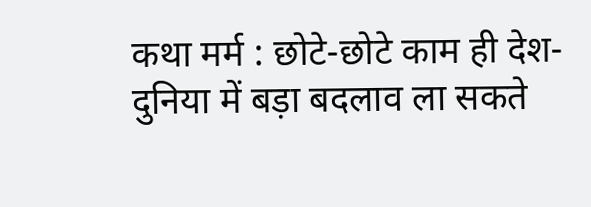कथा मर्म : छोटे-छोटे काम ही देश-दुनिया में बड़ा बदलाव ला सकते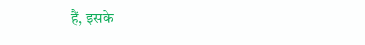हैं, इसके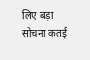लिए बड़ा सोचना कतई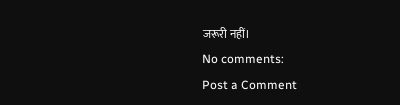जरूरी नहीं।
No comments:
Post a Comment